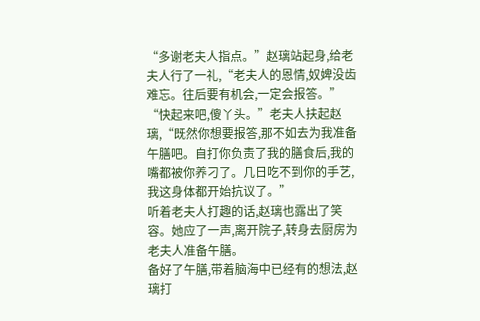“多谢老夫人指点。”赵璃站起身,给老夫人行了一礼,“老夫人的恩情,奴婢没齿难忘。往后要有机会,一定会报答。”
“快起来吧,傻丫头。”老夫人扶起赵璃,“既然你想要报答,那不如去为我准备午膳吧。自打你负责了我的膳食后,我的嘴都被你养刁了。几日吃不到你的手艺,我这身体都开始抗议了。”
听着老夫人打趣的话,赵璃也露出了笑容。她应了一声,离开院子,转身去厨房为老夫人准备午膳。
备好了午膳,带着脑海中已经有的想法,赵璃打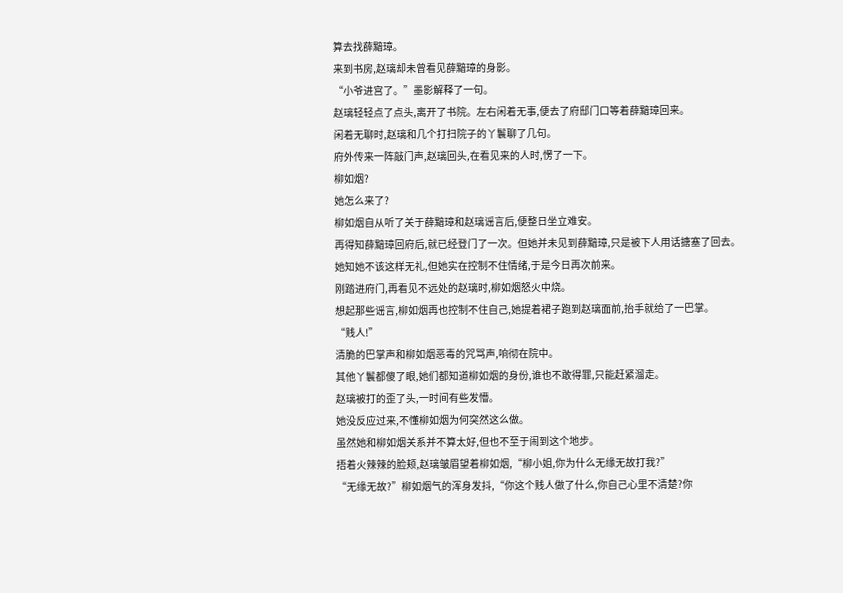算去找薛黯璋。
来到书房,赵璃却未曾看见薛黯璋的身影。
“小爷进宫了。”墨影解释了一句。
赵璃轻轻点了点头,离开了书院。左右闲着无事,便去了府邸门口等着薛黯璋回来。
闲着无聊时,赵璃和几个打扫院子的丫鬟聊了几句。
府外传来一阵敲门声,赵璃回头,在看见来的人时,愣了一下。
柳如烟?
她怎么来了?
柳如烟自从听了关于薛黯璋和赵璃谣言后,便整日坐立难安。
再得知薛黯璋回府后,就已经登门了一次。但她并未见到薛黯璋,只是被下人用话搪塞了回去。
她知她不该这样无礼,但她实在控制不住情绪,于是今日再次前来。
刚踏进府门,再看见不远处的赵璃时,柳如烟怒火中烧。
想起那些谣言,柳如烟再也控制不住自己,她提着裙子跑到赵璃面前,抬手就给了一巴掌。
“贱人!”
清脆的巴掌声和柳如烟恶毒的咒骂声,响彻在院中。
其他丫鬟都傻了眼,她们都知道柳如烟的身份,谁也不敢得罪,只能赶紧溜走。
赵璃被打的歪了头,一时间有些发懵。
她没反应过来,不懂柳如烟为何突然这么做。
虽然她和柳如烟关系并不算太好,但也不至于闹到这个地步。
捂着火辣辣的脸颊,赵璃皱眉望着柳如烟,“柳小姐,你为什么无缘无故打我?”
“无缘无故?”柳如烟气的浑身发抖,“你这个贱人做了什么,你自己心里不清楚?你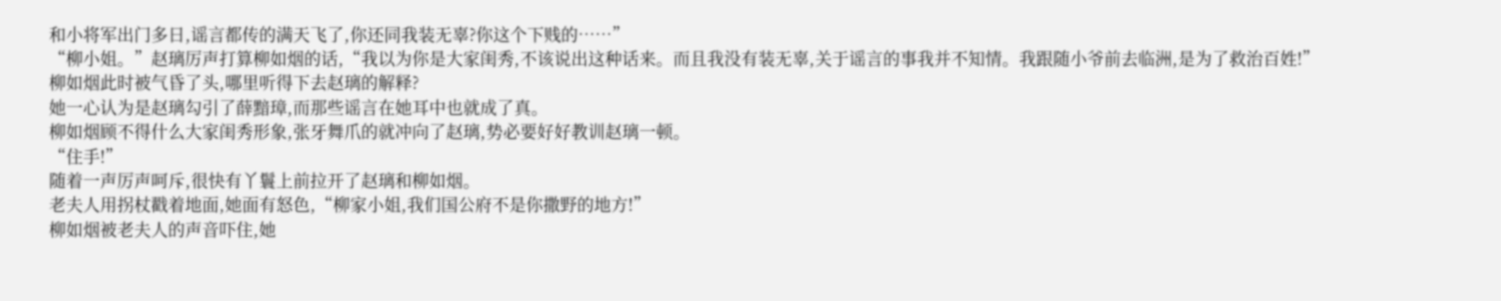和小将军出门多日,谣言都传的满天飞了,你还同我装无辜?你这个下贱的……”
“柳小姐。”赵璃厉声打算柳如烟的话,“我以为你是大家闺秀,不该说出这种话来。而且我没有装无辜,关于谣言的事我并不知情。我跟随小爷前去临洲,是为了救治百姓!”
柳如烟此时被气昏了头,哪里听得下去赵璃的解释?
她一心认为是赵璃勾引了薛黯璋,而那些谣言在她耳中也就成了真。
柳如烟顾不得什么大家闺秀形象,张牙舞爪的就冲向了赵璃,势必要好好教训赵璃一顿。
“住手!”
随着一声厉声呵斥,很快有丫鬟上前拉开了赵璃和柳如烟。
老夫人用拐杖戳着地面,她面有怒色,“柳家小姐,我们国公府不是你撒野的地方!”
柳如烟被老夫人的声音吓住,她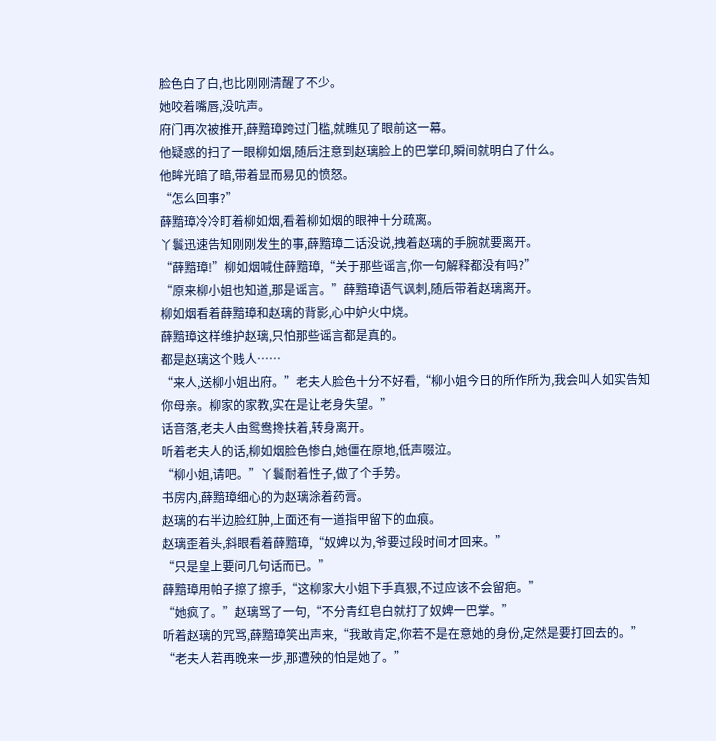脸色白了白,也比刚刚清醒了不少。
她咬着嘴唇,没吭声。
府门再次被推开,薛黯璋跨过门槛,就瞧见了眼前这一幕。
他疑惑的扫了一眼柳如烟,随后注意到赵璃脸上的巴掌印,瞬间就明白了什么。
他眸光暗了暗,带着显而易见的愤怒。
“怎么回事?”
薛黯璋冷冷盯着柳如烟,看着柳如烟的眼神十分疏离。
丫鬟迅速告知刚刚发生的事,薛黯璋二话没说,拽着赵璃的手腕就要离开。
“薛黯璋!”柳如烟喊住薛黯璋,“关于那些谣言,你一句解释都没有吗?”
“原来柳小姐也知道,那是谣言。”薛黯璋语气讽刺,随后带着赵璃离开。
柳如烟看着薛黯璋和赵璃的背影,心中妒火中烧。
薛黯璋这样维护赵璃,只怕那些谣言都是真的。
都是赵璃这个贱人……
“来人,送柳小姐出府。”老夫人脸色十分不好看,“柳小姐今日的所作所为,我会叫人如实告知你母亲。柳家的家教,实在是让老身失望。”
话音落,老夫人由鸳鸯搀扶着,转身离开。
听着老夫人的话,柳如烟脸色惨白,她僵在原地,低声啜泣。
“柳小姐,请吧。”丫鬟耐着性子,做了个手势。
书房内,薛黯璋细心的为赵璃涂着药膏。
赵璃的右半边脸红肿,上面还有一道指甲留下的血痕。
赵璃歪着头,斜眼看着薛黯璋,“奴婢以为,爷要过段时间才回来。”
“只是皇上要问几句话而已。”
薛黯璋用帕子擦了擦手,“这柳家大小姐下手真狠,不过应该不会留疤。”
“她疯了。”赵璃骂了一句,“不分青红皂白就打了奴婢一巴掌。”
听着赵璃的咒骂,薛黯璋笑出声来,“我敢肯定,你若不是在意她的身份,定然是要打回去的。”
“老夫人若再晚来一步,那遭殃的怕是她了。”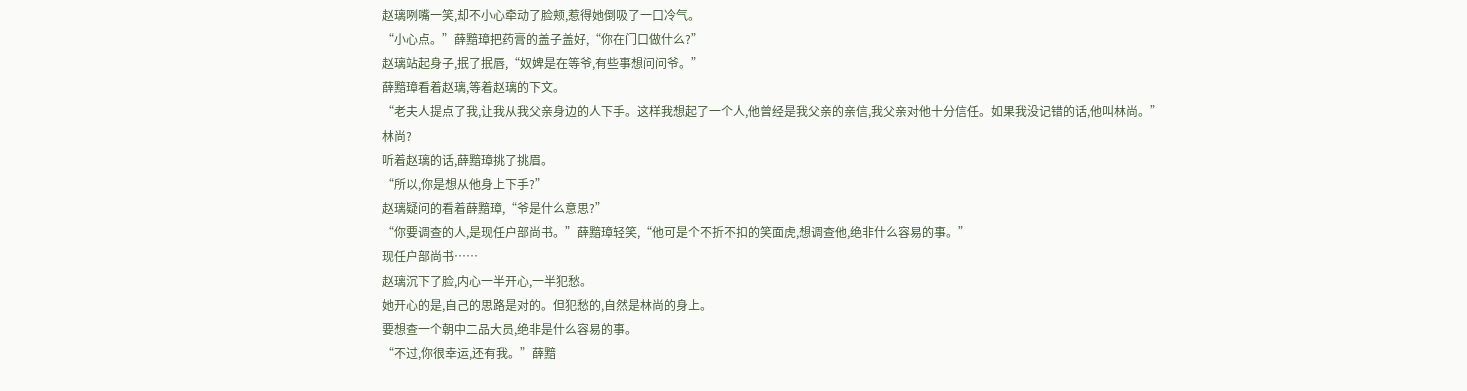赵璃咧嘴一笑,却不小心牵动了脸颊,惹得她倒吸了一口冷气。
“小心点。”薛黯璋把药膏的盖子盖好,“你在门口做什么?”
赵璃站起身子,抿了抿唇,“奴婢是在等爷,有些事想问问爷。”
薛黯璋看着赵璃,等着赵璃的下文。
“老夫人提点了我,让我从我父亲身边的人下手。这样我想起了一个人,他曾经是我父亲的亲信,我父亲对他十分信任。如果我没记错的话,他叫林尚。”
林尚?
听着赵璃的话,薛黯璋挑了挑眉。
“所以,你是想从他身上下手?”
赵璃疑问的看着薛黯璋,“爷是什么意思?”
“你要调查的人,是现任户部尚书。”薛黯璋轻笑,“他可是个不折不扣的笑面虎,想调查他,绝非什么容易的事。”
现任户部尚书……
赵璃沉下了脸,内心一半开心,一半犯愁。
她开心的是,自己的思路是对的。但犯愁的,自然是林尚的身上。
要想查一个朝中二品大员,绝非是什么容易的事。
“不过,你很幸运,还有我。”薛黯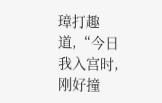璋打趣道,“今日我入宫时,刚好撞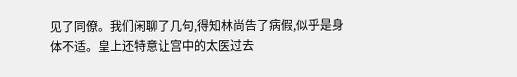见了同僚。我们闲聊了几句,得知林尚告了病假,似乎是身体不适。皇上还特意让宫中的太医过去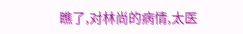瞧了,对林尚的病情,太医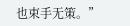也束手无策。”